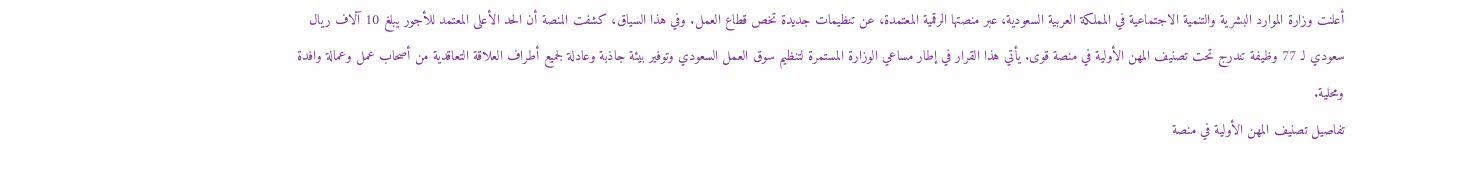أعلنت وزارة الموارد البشرية والتنمية الاجتماعية في المملكة العربية السعودية، عبر منصتها الرقمية المعتمدة، عن تنظيمات جديدة تخص قطاع العمل. وفي هذا السياق، كشفت المنصة أن الحد الأعلى المعتمد للأجور يبلغ 10 آلاف ريال سعودي لـ 77 وظيفة تندرج تحت تصنيف المهن الأولية في منصة قوى. يأتي هذا القرار في إطار مساعي الوزارة المستمرة لتنظيم سوق العمل السعودي وتوفير بيئة جاذبة وعادلة لجميع أطراف العلاقة التعاقدية من أصحاب عمل وعمالة وافدة ومحلية.
تفاصيل تصنيف المهن الأولية في منصة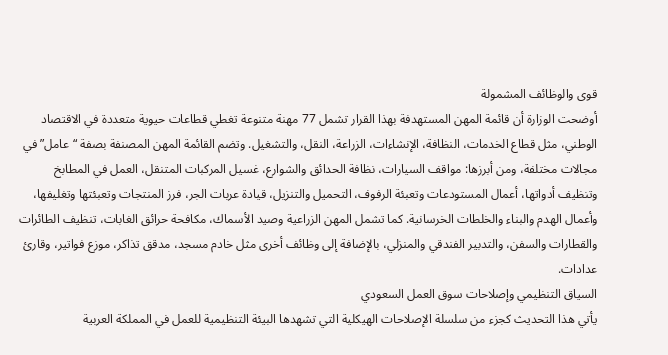قوى والوظائف المشمولة
أوضحت الوزارة أن قائمة المهن المستهدفة بهذا القرار تشمل 77 مهنة متنوعة تغطي قطاعات حيوية متعددة في الاقتصاد الوطني، مثل قطاع الخدمات، النظافة، الإنشاءات، الزراعة، النقل، والتشغيل. وتضم القائمة المهن المصنفة بصفة “عامل” في مجالات مختلفة، ومن أبرزها: مواقف السيارات، نظافة الحدائق والشوارع، غسيل المركبات المتنقل، العمل في المطابخ وتنظيف أدواتها، أعمال المستودعات وتعبئة الرفوف، التحميل والتنزيل، قيادة عربات الجر، فرز المنتجات وتعبئتها وتغليفها، وأعمال الهدم والبناء والخلطات الخرسانية. كما تشمل المهن الزراعية وصيد الأسماك، مكافحة حرائق الغابات، تنظيف الطائرات والقطارات والسفن، والتدبير الفندقي والمنزلي، بالإضافة إلى وظائف أخرى مثل خادم مسجد، مدقق تذاكر، موزع فواتير، وقارئ عدادات.
السياق التنظيمي وإصلاحات سوق العمل السعودي
يأتي هذا التحديث كجزء من سلسلة الإصلاحات الهيكلية التي تشهدها البيئة التنظيمية للعمل في المملكة العربية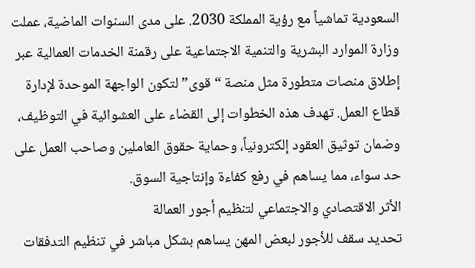السعودية تماشياً مع رؤية المملكة 2030. على مدى السنوات الماضية، عملت وزارة الموارد البشرية والتنمية الاجتماعية على رقمنة الخدمات العمالية عبر إطلاق منصات متطورة مثل منصة “قوى” لتكون الواجهة الموحدة لإدارة قطاع العمل. تهدف هذه الخطوات إلى القضاء على العشوائية في التوظيف، وضمان توثيق العقود إلكترونياً، وحماية حقوق العاملين وصاحب العمل على حد سواء، مما يساهم في رفع كفاءة وإنتاجية السوق.
الأثر الاقتصادي والاجتماعي لتنظيم أجور العمالة
تحديد سقف للأجور لبعض المهن يساهم بشكل مباشر في تنظيم التدفقات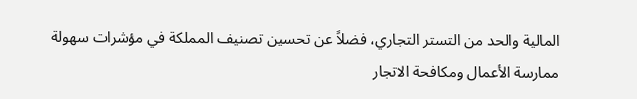المالية والحد من التستر التجاري، فضلاً عن تحسين تصنيف المملكة في مؤشرات سهولة ممارسة الأعمال ومكافحة الاتجار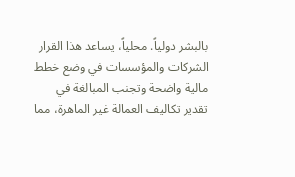بالبشر دولياً. محلياً، يساعد هذا القرار الشركات والمؤسسات في وضع خطط مالية واضحة وتجنب المبالغة في تقدير تكاليف العمالة غير الماهرة، مما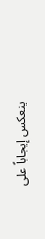ينعكس إيجاباً على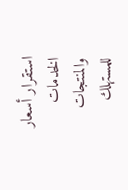استقرار أسعار الخدمات والمنتجات للمستهلك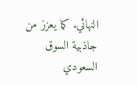النهائي. كما يعزز من جاذبية السوق السعودي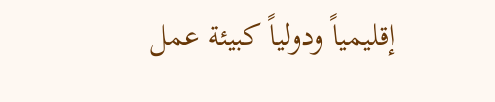إقليمياً ودولياً كبيئة عمل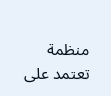منظمة تعتمد على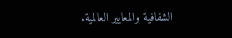الشفافية والمعايير العالمية.